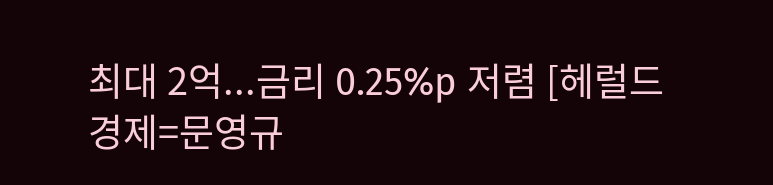최대 2억...금리 0.25%p 저렴 [헤럴드경제=문영규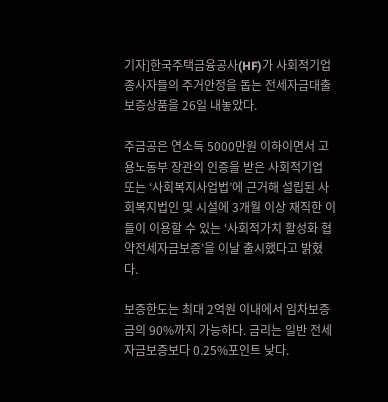기자]한국주택금융공사(HF)가 사회적기업 종사자들의 주거안정을 돕는 전세자금대출 보증상품을 26일 내놓았다.

주금공은 연소득 5000만원 이하이면서 고용노동부 장관의 인증을 받은 사회적기업 또는 ‘사회복지사업법’에 근거해 설립된 사회복지법인 및 시설에 3개월 이상 재직한 이들이 이용할 수 있는 ‘사회적가치 활성화 협약전세자금보증’을 이날 출시했다고 밝혔다.

보증한도는 최대 2억원 이내에서 임차보증금의 90%까지 가능하다. 금리는 일반 전세자금보증보다 0.25%포인트 낮다.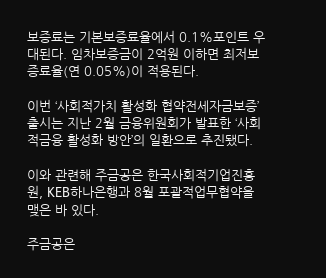보증료는 기본보증료율에서 0.1%포인트 우대된다. 임차보증금이 2억원 이하면 최저보증료율(연 0.05%)이 적용된다.

이번 ‘사회적가치 활성화 협약전세자금보증’ 출시는 지난 2월 금융위원회가 발표한 ‘사회적금융 활성화 방안’의 일환으로 추진됐다.

이와 관련해 주금공은 한국사회적기업진흥원, KEB하나은행과 8월 포괄적업무협약을 맺은 바 있다.

주금공은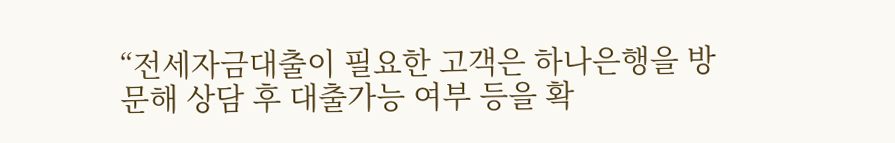“전세자금대출이 필요한 고객은 하나은행을 방문해 상담 후 대출가능 여부 등을 확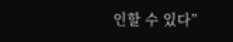인할 수 있다”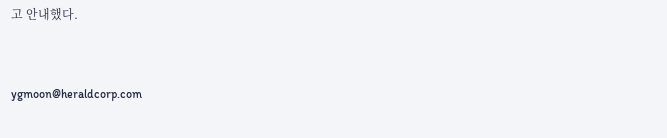고 안내했다.


ygmoon@heraldcorp.com